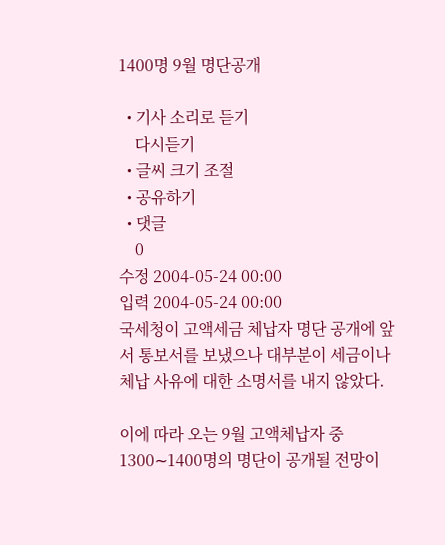1400명 9월 명단공개

  • 기사 소리로 듣기
    다시듣기
  • 글씨 크기 조절
  • 공유하기
  • 댓글
    0
수정 2004-05-24 00:00
입력 2004-05-24 00:00
국세청이 고액세금 체납자 명단 공개에 앞서 통보서를 보냈으나 대부분이 세금이나 체납 사유에 대한 소명서를 내지 않았다.

이에 따라 오는 9월 고액체납자 중 1300∼1400명의 명단이 공개될 전망이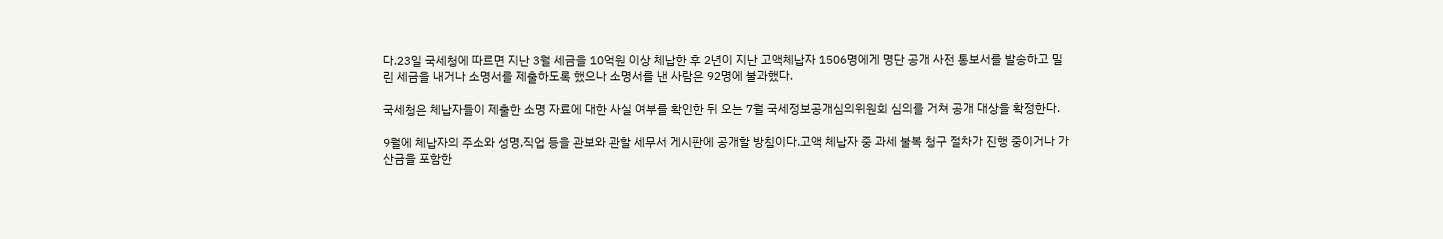다.23일 국세청에 따르면 지난 3월 세금을 10억원 이상 체납한 후 2년이 지난 고액체납자 1506명에게 명단 공개 사전 통보서를 발송하고 밀린 세금을 내거나 소명서를 제출하도록 했으나 소명서를 낸 사람은 92명에 불과했다.

국세청은 체납자들이 제출한 소명 자료에 대한 사실 여부를 확인한 뒤 오는 7월 국세정보공개심의위원회 심의를 거쳐 공개 대상을 확정한다.

9월에 체납자의 주소와 성명,직업 등을 관보와 관할 세무서 게시판에 공개할 방침이다.고액 체납자 중 과세 불복 청구 절차가 진행 중이거나 가산금을 포함한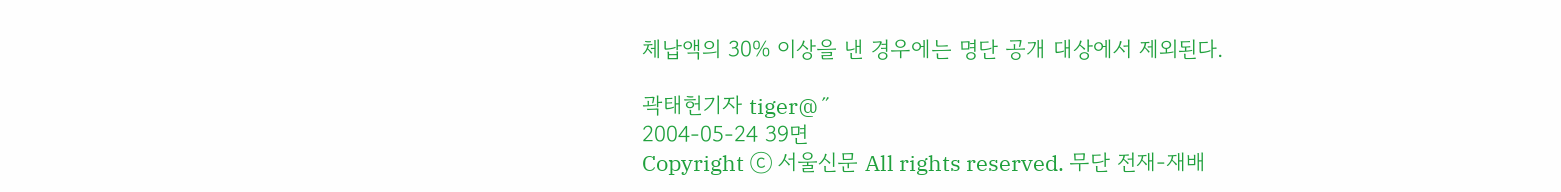체납액의 30% 이상을 낸 경우에는 명단 공개 대상에서 제외된다.

곽태헌기자 tiger@˝
2004-05-24 39면
Copyright ⓒ 서울신문 All rights reserved. 무단 전재-재배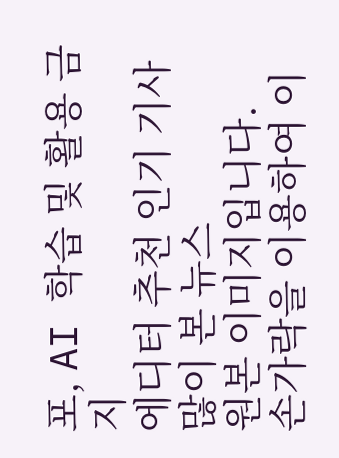포, AI 학습 및 활용 금지
에디터 추천 인기 기사
많이 본 뉴스
원본 이미지입니다.
손가락을 이용하여 이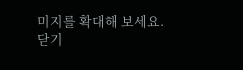미지를 확대해 보세요.
닫기